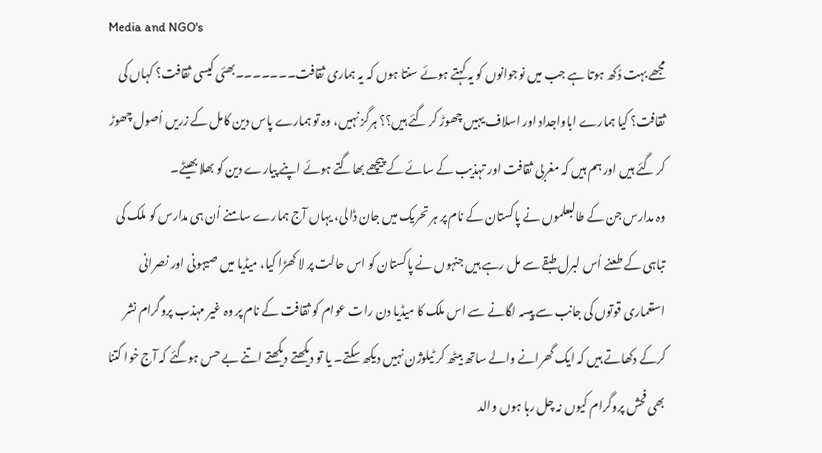Media and NGO's
مجھے بہت دُکھ ہوتا ہے جب میں نوجوانوں کو یہ کہتے ہوئے سنتا ہوں کہ یہ ہماری ثقافت۔۔۔۔۔۔۔بھئی کیسی ثقافت؟ کہاں کی ثقافت؟ کیا ہمارے اباواجداد اور اسلاف یہیں چھوڑ کر گئے ہیں؟؟ ہرگز نہیں، وہ تو ہمارے پاس دین کامل کے زریں اُصول چھوڑ کر گئے ہیں اور ہم ہیں کہ مغربی ثقافت اور تہذیب کے سائے کے پیچھے بھاگتے ہوئے اپنے پیارے دین کو بھلا بھیٹے۔
وہ مدارس جن کے طالبعلموں نے پاکستان کے نام پر ہر تحریک میں جان ڈالی، یہاں آج ہمارے سامنے اُن ہی مدارس کو ملک کی تباہی کے طعنے اُس لبرل طبقے سے مل رہے ہیں جنہوں نے پاکستان کو اس حالت پر لا کھڑا کیا، میڈیا میں صیہونی اور نصرانی استعماری قوتوں کی جانب سے پیسہ لگانے سے اس ملک کا میڈیا دن رات عوام کو ثقافت کے نام پر وہ غیر مہذب پروگرام نشر کرکے دکھاتے ہیں کہ ایک گھرانے والے ساتھ بیٹھ کر ٹیلوژن نہیں دیکھ سکتے۔ یا تو دیکھتے دیکھتے اتنے بے حس ہوگئے کہ آج خوا کتنا بھی فحش پروگرام کیوں نہ چل رہا ہوں والد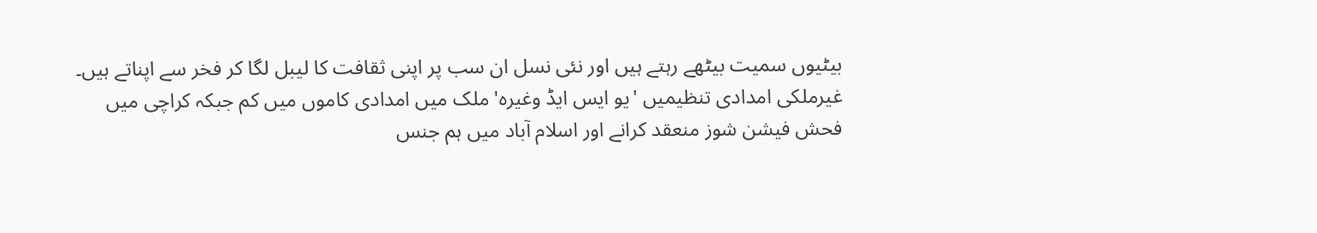بیٹیوں سمیت بیٹھے رہتے ہیں اور نئی نسل ان سب پر اپنی ثقافت کا لیبل لگا کر فخر سے اپناتے ہیں۔
غیرملکی امدادی تنظیمیں 'یو ایس ایڈ وغیرہ' ملک میں امدادی کاموں میں کم جبکہ کراچی میں فحش فیشن شوز منعقد کرانے اور اسلام آباد میں ہم جنس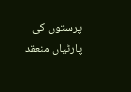پرستوں کی پارٹیاں منعقد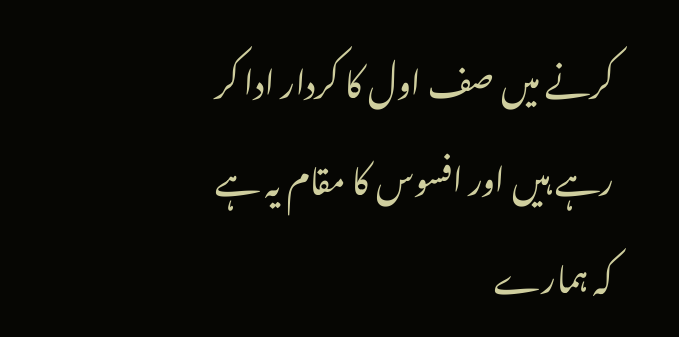کرنے میں صف اول کا کردار ادا کر رہے ہیں اور افسوس کا مقام یہ ہے کہ ہمارے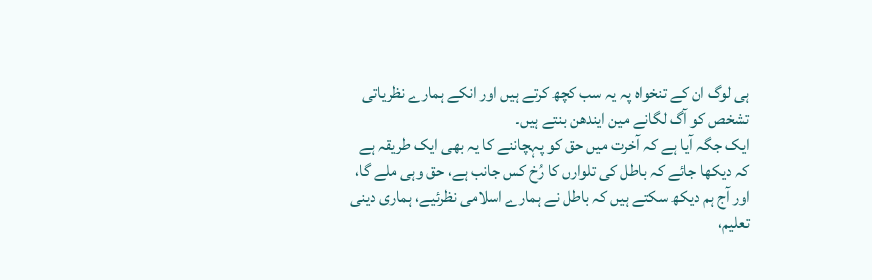ہی لوگ ان کے تنخواہ پہ یہ سب کچھ کرتے ہیں اور انکے ہمارے نظریاتی تشخص کو آگ لگانے مین ایندھن بنتے ہیں۔
ایک جگہ آیا ہے کہ آخرت میں حق کو پہچاننے کا یہ بھی ایک طریقہ ہے کہ دیکھا جائے کہ باطل کی تلوارں کا رُخ کس جانب ہے، حق وہی ملے گا، اور آج ہم دیکھ سکتے ہیں کہ باطل نے ہمارے اسلامی نظرئیے، ہماری دینی تعلیم،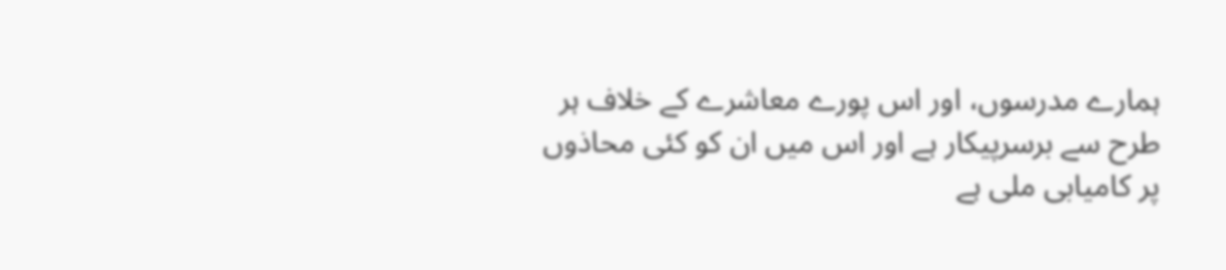ہمارے مدرسوں، اور اس پورے معاشرے کے خلاف ہر طرح سے برسرپیکار ہے اور اس میں ان کو کئی محاذوں پر کامیابی ملی ہے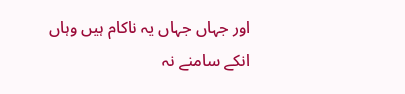اور جہاں جہاں یہ ناکام ہیں وہاں انکے سامنے نہ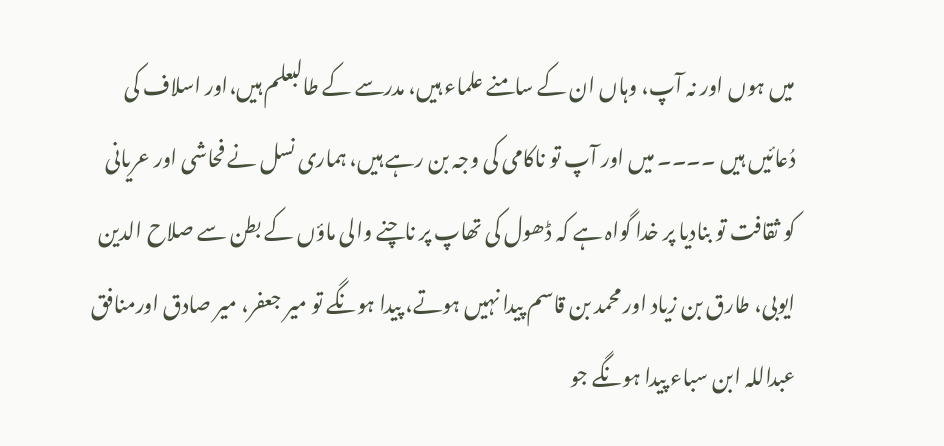میں ہوں اور نہ آپ، وہاں ان کے سامنے علماء ہیں، مدرسے کے طالبعلم ہیں،اور اسلاف کی دُعائیں ہیں ۔۔۔۔ میں اور آپ تو ناکامی کی وجہ بن رہے ہیں، ہماری نسل نے فحاشی اور عریانی کو ثقافت تو بنادیا پر خدا گواہ ہے کہ ڈھول کی تھاپ پر ناچنے والی ماؤں کے بطن سے صلاح الدین ایوبی، طارق بن زیاد اور محمد بن قاسم پیدا نہیں ہوتے، پیدا ہونگے تو میر جعفر، میر صادق اورمنافق عبداللہ ابن سباء پیدا ہونگے جو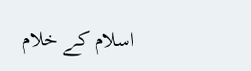اسلام کے خلام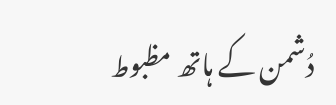دُشمن کے ہاتھ مظبوط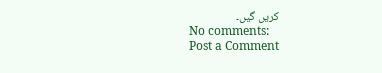کریں گیں۔
No comments:
Post a Comment